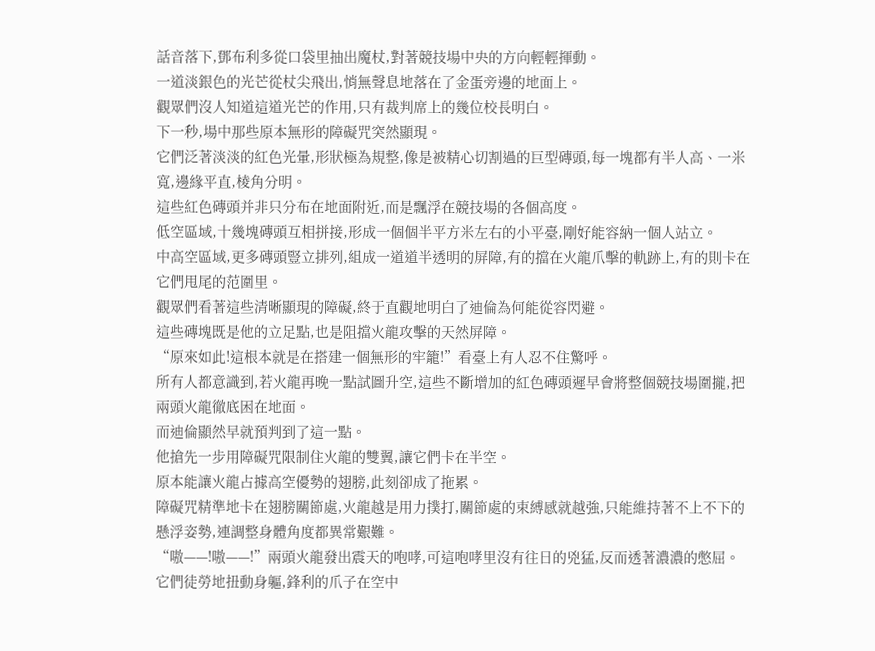話音落下,鄧布利多從口袋里抽出魔杖,對著競技場中央的方向輕輕揮動。
一道淡銀色的光芒從杖尖飛出,悄無聲息地落在了金蛋旁邊的地面上。
觀眾們沒人知道這道光芒的作用,只有裁判席上的幾位校長明白。
下一秒,場中那些原本無形的障礙咒突然顯現。
它們泛著淡淡的紅色光暈,形狀極為規整,像是被精心切割過的巨型磚頭,每一塊都有半人高、一米寬,邊緣平直,棱角分明。
這些紅色磚頭并非只分布在地面附近,而是飄浮在競技場的各個高度。
低空區域,十幾塊磚頭互相拼接,形成一個個半平方米左右的小平臺,剛好能容納一個人站立。
中高空區域,更多磚頭豎立排列,組成一道道半透明的屏障,有的擋在火龍爪擊的軌跡上,有的則卡在它們甩尾的范圍里。
觀眾們看著這些清晰顯現的障礙,終于直觀地明白了迪倫為何能從容閃避。
這些磚塊既是他的立足點,也是阻擋火龍攻擊的天然屏障。
“原來如此!這根本就是在搭建一個無形的牢籠!”看臺上有人忍不住驚呼。
所有人都意識到,若火龍再晚一點試圖升空,這些不斷增加的紅色磚頭遲早會將整個競技場圍攏,把兩頭火龍徹底困在地面。
而迪倫顯然早就預判到了這一點。
他搶先一步用障礙咒限制住火龍的雙翼,讓它們卡在半空。
原本能讓火龍占據高空優勢的翅膀,此刻卻成了拖累。
障礙咒精準地卡在翅膀關節處,火龍越是用力撲打,關節處的束縛感就越強,只能維持著不上不下的懸浮姿勢,連調整身體角度都異常艱難。
“嗷——!嗷——!”兩頭火龍發出震天的咆哮,可這咆哮里沒有往日的兇猛,反而透著濃濃的憋屈。
它們徒勞地扭動身軀,鋒利的爪子在空中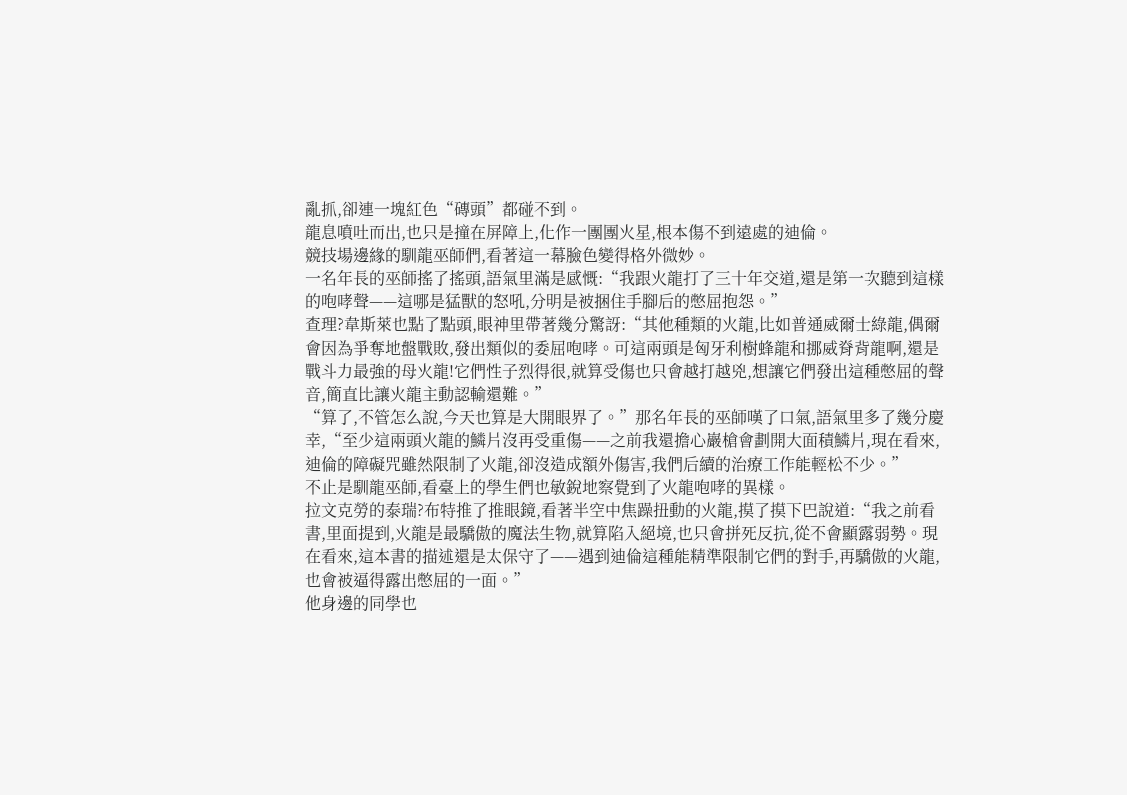亂抓,卻連一塊紅色“磚頭”都碰不到。
龍息噴吐而出,也只是撞在屏障上,化作一團團火星,根本傷不到遠處的迪倫。
競技場邊緣的馴龍巫師們,看著這一幕臉色變得格外微妙。
一名年長的巫師搖了搖頭,語氣里滿是感慨:“我跟火龍打了三十年交道,還是第一次聽到這樣的咆哮聲——這哪是猛獸的怒吼,分明是被捆住手腳后的憋屈抱怨。”
查理?韋斯萊也點了點頭,眼神里帶著幾分驚訝:“其他種類的火龍,比如普通威爾士綠龍,偶爾會因為爭奪地盤戰敗,發出類似的委屈咆哮。可這兩頭是匈牙利樹蜂龍和挪威脊背龍啊,還是戰斗力最強的母火龍!它們性子烈得很,就算受傷也只會越打越兇,想讓它們發出這種憋屈的聲音,簡直比讓火龍主動認輸還難。”
“算了,不管怎么說,今天也算是大開眼界了。”那名年長的巫師嘆了口氣,語氣里多了幾分慶幸,“至少這兩頭火龍的鱗片沒再受重傷——之前我還擔心巖槍會劃開大面積鱗片,現在看來,迪倫的障礙咒雖然限制了火龍,卻沒造成額外傷害,我們后續的治療工作能輕松不少。”
不止是馴龍巫師,看臺上的學生們也敏銳地察覺到了火龍咆哮的異樣。
拉文克勞的泰瑞?布特推了推眼鏡,看著半空中焦躁扭動的火龍,摸了摸下巴說道:“我之前看書,里面提到,火龍是最驕傲的魔法生物,就算陷入絕境,也只會拼死反抗,從不會顯露弱勢。現在看來,這本書的描述還是太保守了——遇到迪倫這種能精準限制它們的對手,再驕傲的火龍,也會被逼得露出憋屈的一面。”
他身邊的同學也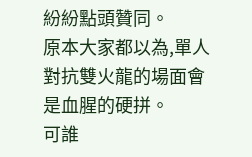紛紛點頭贊同。
原本大家都以為,單人對抗雙火龍的場面會是血腥的硬拼。
可誰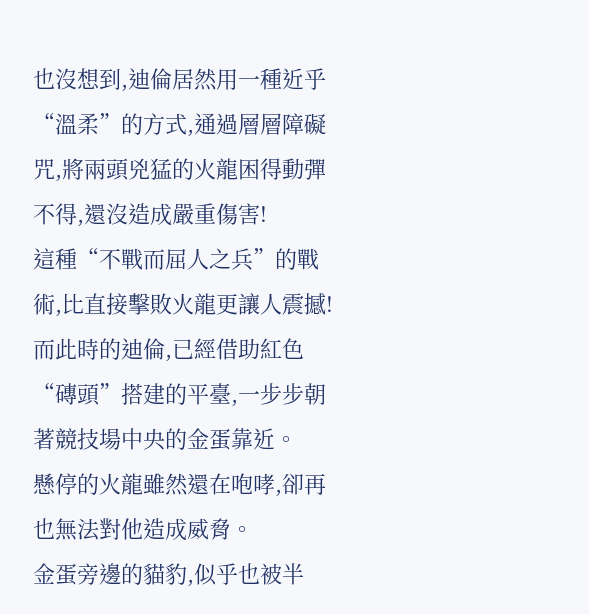也沒想到,迪倫居然用一種近乎“溫柔”的方式,通過層層障礙咒,將兩頭兇猛的火龍困得動彈不得,還沒造成嚴重傷害!
這種“不戰而屈人之兵”的戰術,比直接擊敗火龍更讓人震撼!
而此時的迪倫,已經借助紅色“磚頭”搭建的平臺,一步步朝著競技場中央的金蛋靠近。
懸停的火龍雖然還在咆哮,卻再也無法對他造成威脅。
金蛋旁邊的貓豹,似乎也被半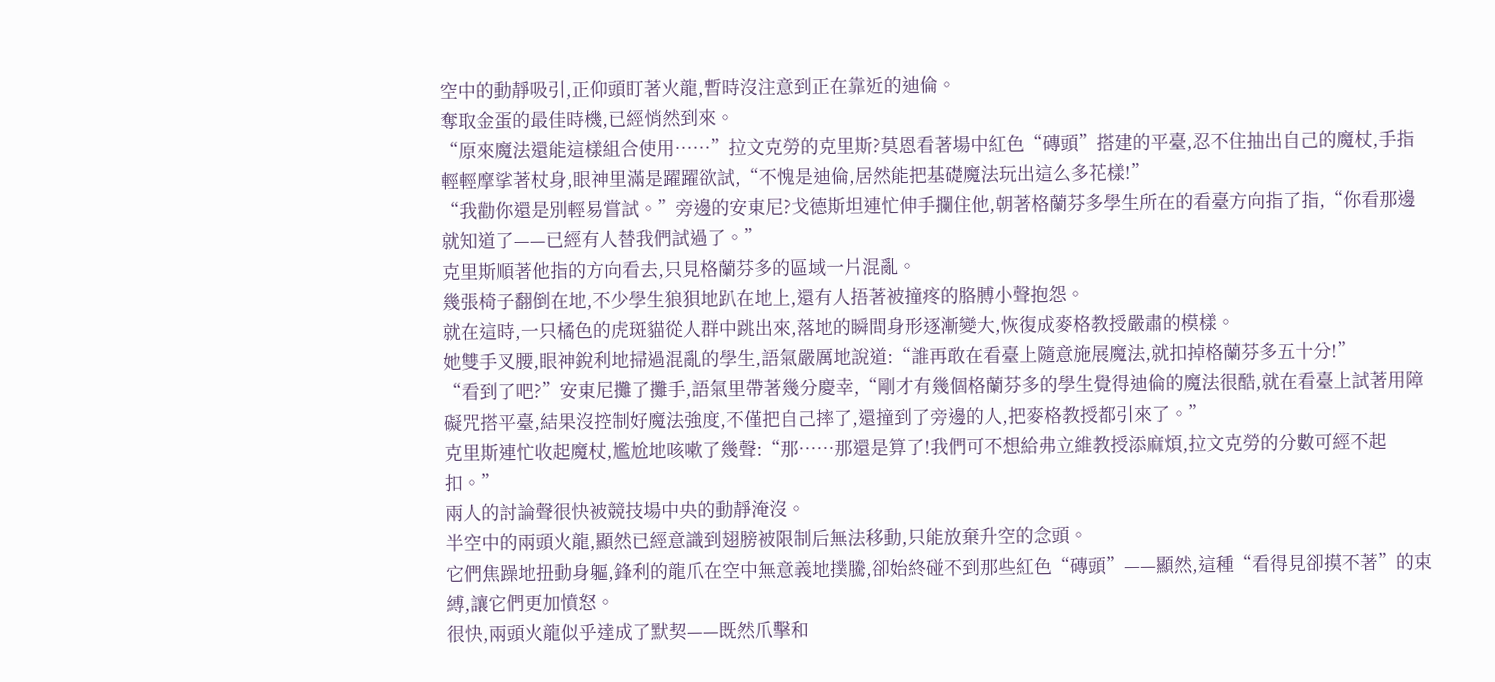空中的動靜吸引,正仰頭盯著火龍,暫時沒注意到正在靠近的迪倫。
奪取金蛋的最佳時機,已經悄然到來。
“原來魔法還能這樣組合使用……”拉文克勞的克里斯?莫恩看著場中紅色“磚頭”搭建的平臺,忍不住抽出自己的魔杖,手指輕輕摩挲著杖身,眼神里滿是躍躍欲試,“不愧是迪倫,居然能把基礎魔法玩出這么多花樣!”
“我勸你還是別輕易嘗試。”旁邊的安東尼?戈德斯坦連忙伸手攔住他,朝著格蘭芬多學生所在的看臺方向指了指,“你看那邊就知道了——已經有人替我們試過了。”
克里斯順著他指的方向看去,只見格蘭芬多的區域一片混亂。
幾張椅子翻倒在地,不少學生狼狽地趴在地上,還有人捂著被撞疼的胳膊小聲抱怨。
就在這時,一只橘色的虎斑貓從人群中跳出來,落地的瞬間身形逐漸變大,恢復成麥格教授嚴肅的模樣。
她雙手叉腰,眼神銳利地掃過混亂的學生,語氣嚴厲地說道:“誰再敢在看臺上隨意施展魔法,就扣掉格蘭芬多五十分!”
“看到了吧?”安東尼攤了攤手,語氣里帶著幾分慶幸,“剛才有幾個格蘭芬多的學生覺得迪倫的魔法很酷,就在看臺上試著用障礙咒搭平臺,結果沒控制好魔法強度,不僅把自己摔了,還撞到了旁邊的人,把麥格教授都引來了。”
克里斯連忙收起魔杖,尷尬地咳嗽了幾聲:“那……那還是算了!我們可不想給弗立維教授添麻煩,拉文克勞的分數可經不起扣。”
兩人的討論聲很快被競技場中央的動靜淹沒。
半空中的兩頭火龍,顯然已經意識到翅膀被限制后無法移動,只能放棄升空的念頭。
它們焦躁地扭動身軀,鋒利的龍爪在空中無意義地撲騰,卻始終碰不到那些紅色“磚頭”——顯然,這種“看得見卻摸不著”的束縛,讓它們更加憤怒。
很快,兩頭火龍似乎達成了默契——既然爪擊和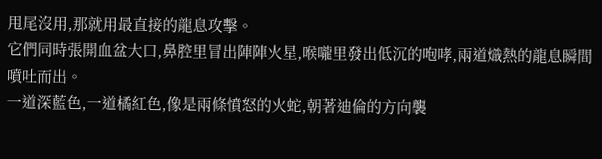甩尾沒用,那就用最直接的龍息攻擊。
它們同時張開血盆大口,鼻腔里冒出陣陣火星,喉嚨里發出低沉的咆哮,兩道熾熱的龍息瞬間噴吐而出。
一道深藍色,一道橘紅色,像是兩條憤怒的火蛇,朝著迪倫的方向襲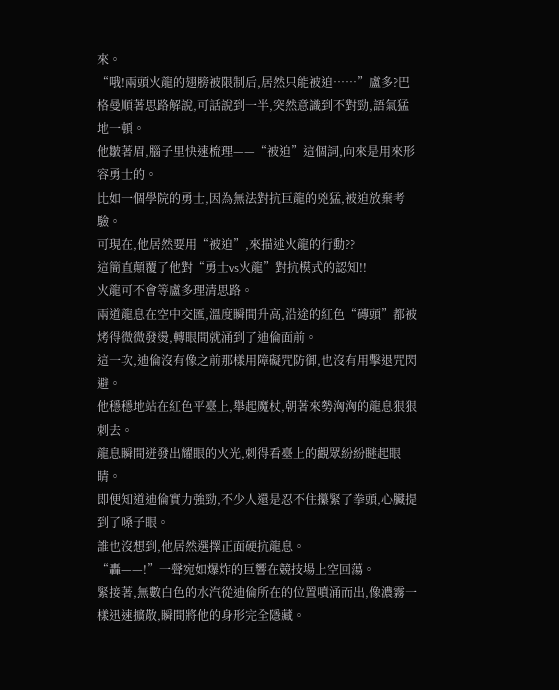來。
“哦!兩頭火龍的翅膀被限制后,居然只能被迫……”盧多?巴格曼順著思路解說,可話說到一半,突然意識到不對勁,語氣猛地一頓。
他皺著眉,腦子里快速梳理——“被迫”這個詞,向來是用來形容勇士的。
比如一個學院的勇士,因為無法對抗巨龍的兇猛,被迫放棄考驗。
可現在,他居然要用“被迫”,來描述火龍的行動??
這簡直顛覆了他對“勇士vs火龍”對抗模式的認知!!
火龍可不會等盧多理清思路。
兩道龍息在空中交匯,溫度瞬間升高,沿途的紅色“磚頭”都被烤得微微發燙,轉眼間就涌到了迪倫面前。
這一次,迪倫沒有像之前那樣用障礙咒防御,也沒有用擊退咒閃避。
他穩穩地站在紅色平臺上,舉起魔杖,朝著來勢洶洶的龍息狠狠刺去。
龍息瞬間迸發出耀眼的火光,刺得看臺上的觀眾紛紛瞇起眼睛。
即便知道迪倫實力強勁,不少人還是忍不住攥緊了拳頭,心臟提到了嗓子眼。
誰也沒想到,他居然選擇正面硬抗龍息。
“轟——!”一聲宛如爆炸的巨響在競技場上空回蕩。
緊接著,無數白色的水汽從迪倫所在的位置噴涌而出,像濃霧一樣迅速擴散,瞬間將他的身形完全隱藏。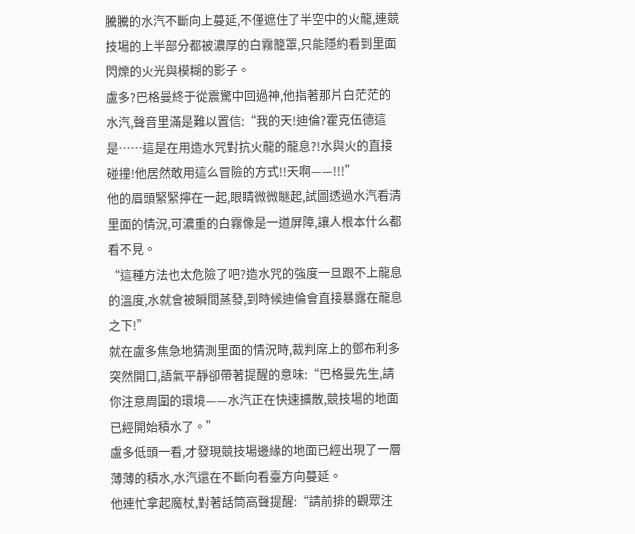騰騰的水汽不斷向上蔓延,不僅遮住了半空中的火龍,連競技場的上半部分都被濃厚的白霧籠罩,只能隱約看到里面閃爍的火光與模糊的影子。
盧多?巴格曼終于從震驚中回過神,他指著那片白茫茫的水汽,聲音里滿是難以置信:“我的天!迪倫?霍克伍德這是……這是在用造水咒對抗火龍的龍息?!水與火的直接碰撞!他居然敢用這么冒險的方式!!天啊——!!!”
他的眉頭緊緊擰在一起,眼睛微微瞇起,試圖透過水汽看清里面的情況,可濃重的白霧像是一道屏障,讓人根本什么都看不見。
“這種方法也太危險了吧?造水咒的強度一旦跟不上龍息的溫度,水就會被瞬間蒸發,到時候迪倫會直接暴露在龍息之下!”
就在盧多焦急地猜測里面的情況時,裁判席上的鄧布利多突然開口,語氣平靜卻帶著提醒的意味:“巴格曼先生,請你注意周圍的環境——水汽正在快速擴散,競技場的地面已經開始積水了。”
盧多低頭一看,才發現競技場邊緣的地面已經出現了一層薄薄的積水,水汽還在不斷向看臺方向蔓延。
他連忙拿起魔杖,對著話筒高聲提醒:“請前排的觀眾注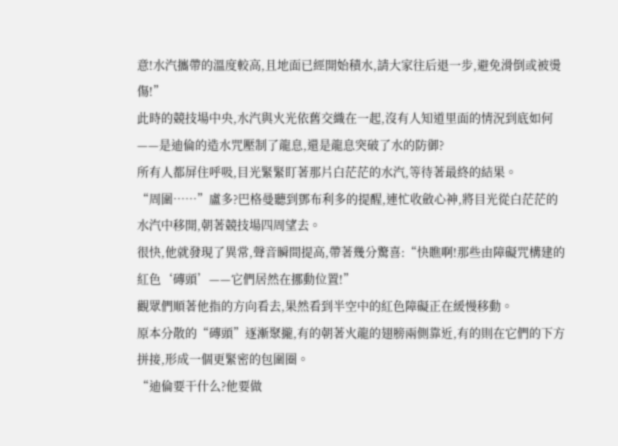意!水汽攜帶的溫度較高,且地面已經開始積水,請大家往后退一步,避免滑倒或被燙傷!”
此時的競技場中央,水汽與火光依舊交織在一起,沒有人知道里面的情況到底如何——是迪倫的造水咒壓制了龍息,還是龍息突破了水的防御?
所有人都屏住呼吸,目光緊緊盯著那片白茫茫的水汽,等待著最終的結果。
“周圍……”盧多?巴格曼聽到鄧布利多的提醒,連忙收斂心神,將目光從白茫茫的水汽中移開,朝著競技場四周望去。
很快,他就發現了異常,聲音瞬間提高,帶著幾分驚喜:“快瞧啊!那些由障礙咒構建的紅色‘磚頭’——它們居然在挪動位置!”
觀眾們順著他指的方向看去,果然看到半空中的紅色障礙正在緩慢移動。
原本分散的“磚頭”逐漸聚攏,有的朝著火龍的翅膀兩側靠近,有的則在它們的下方拼接,形成一個更緊密的包圍圈。
“迪倫要干什么?他要做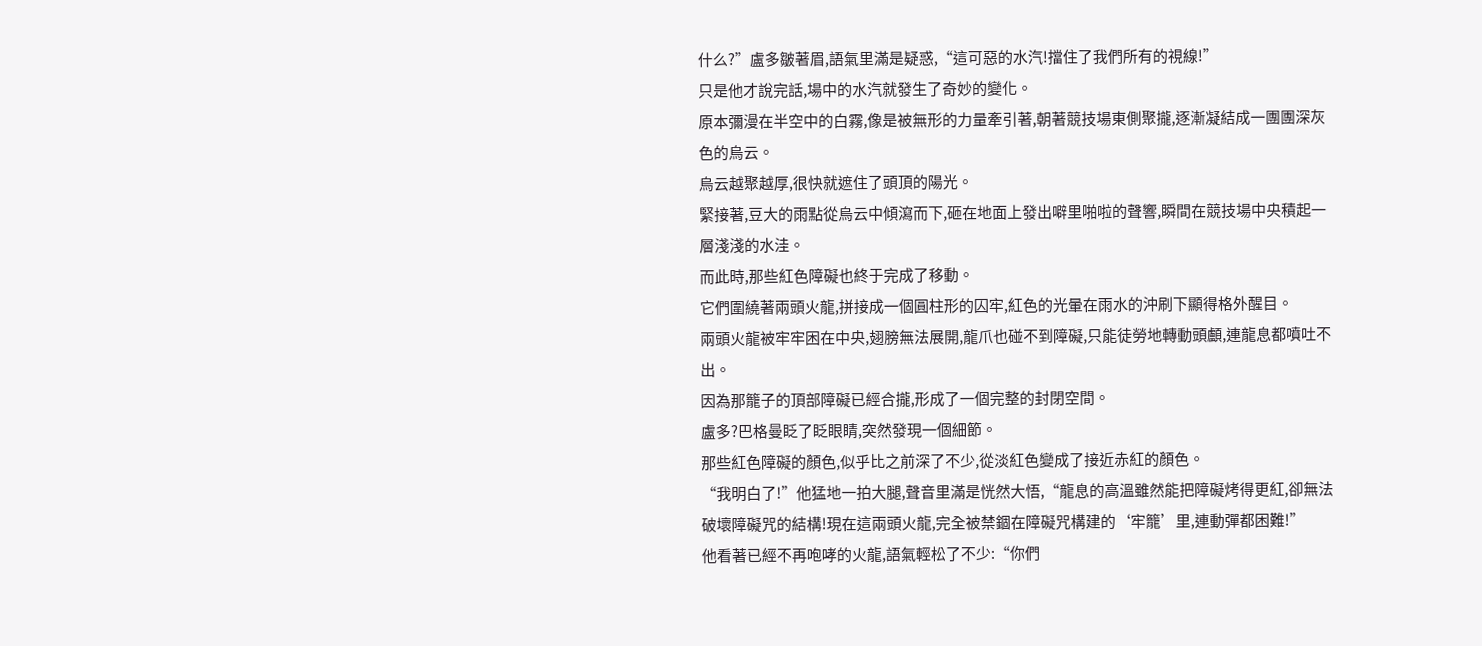什么?”盧多皺著眉,語氣里滿是疑惑,“這可惡的水汽!擋住了我們所有的視線!”
只是他才說完話,場中的水汽就發生了奇妙的變化。
原本彌漫在半空中的白霧,像是被無形的力量牽引著,朝著競技場東側聚攏,逐漸凝結成一團團深灰色的烏云。
烏云越聚越厚,很快就遮住了頭頂的陽光。
緊接著,豆大的雨點從烏云中傾瀉而下,砸在地面上發出噼里啪啦的聲響,瞬間在競技場中央積起一層淺淺的水洼。
而此時,那些紅色障礙也終于完成了移動。
它們圍繞著兩頭火龍,拼接成一個圓柱形的囚牢,紅色的光暈在雨水的沖刷下顯得格外醒目。
兩頭火龍被牢牢困在中央,翅膀無法展開,龍爪也碰不到障礙,只能徒勞地轉動頭顱,連龍息都噴吐不出。
因為那籠子的頂部障礙已經合攏,形成了一個完整的封閉空間。
盧多?巴格曼眨了眨眼睛,突然發現一個細節。
那些紅色障礙的顏色,似乎比之前深了不少,從淡紅色變成了接近赤紅的顏色。
“我明白了!”他猛地一拍大腿,聲音里滿是恍然大悟,“龍息的高溫雖然能把障礙烤得更紅,卻無法破壞障礙咒的結構!現在這兩頭火龍,完全被禁錮在障礙咒構建的‘牢籠’里,連動彈都困難!”
他看著已經不再咆哮的火龍,語氣輕松了不少:“你們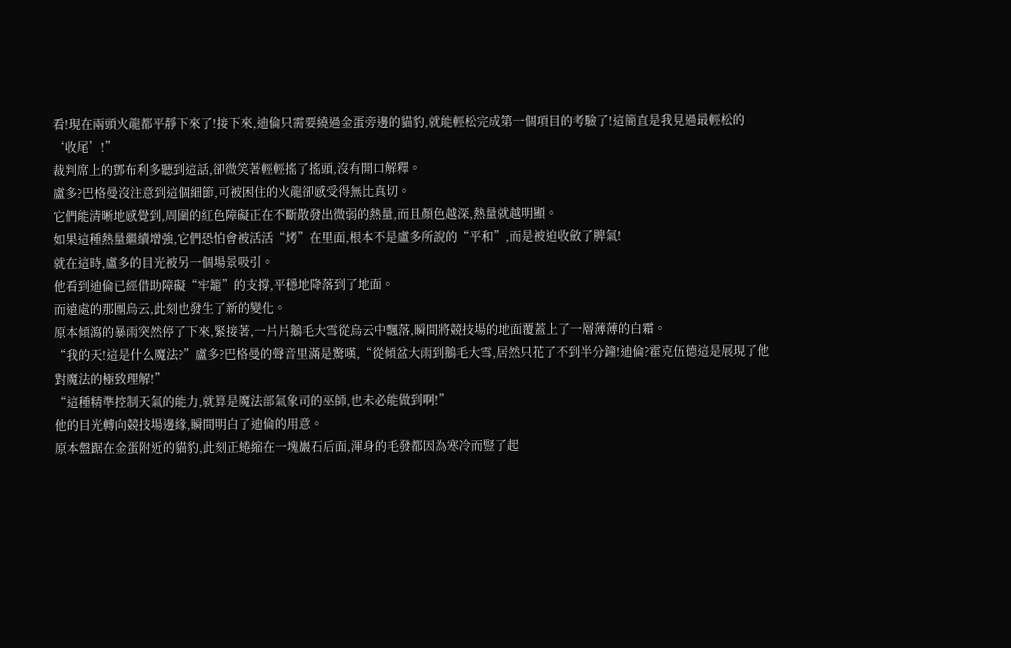看!現在兩頭火龍都平靜下來了!接下來,迪倫只需要繞過金蛋旁邊的貓豹,就能輕松完成第一個項目的考驗了!這簡直是我見過最輕松的‘收尾’!”
裁判席上的鄧布利多聽到這話,卻微笑著輕輕搖了搖頭,沒有開口解釋。
盧多?巴格曼沒注意到這個細節,可被困住的火龍卻感受得無比真切。
它們能清晰地感覺到,周圍的紅色障礙正在不斷散發出微弱的熱量,而且顏色越深,熱量就越明顯。
如果這種熱量繼續增強,它們恐怕會被活活“烤”在里面,根本不是盧多所說的“平和”,而是被迫收斂了脾氣!
就在這時,盧多的目光被另一個場景吸引。
他看到迪倫已經借助障礙“牢籠”的支撐,平穩地降落到了地面。
而遠處的那團烏云,此刻也發生了新的變化。
原本傾瀉的暴雨突然停了下來,緊接著,一片片鵝毛大雪從烏云中飄落,瞬間將競技場的地面覆蓋上了一層薄薄的白霜。
“我的天!這是什么魔法?”盧多?巴格曼的聲音里滿是驚嘆,“從傾盆大雨到鵝毛大雪,居然只花了不到半分鐘!迪倫?霍克伍德這是展現了他對魔法的極致理解!”
“這種精準控制天氣的能力,就算是魔法部氣象司的巫師,也未必能做到啊!”
他的目光轉向競技場邊緣,瞬間明白了迪倫的用意。
原本盤踞在金蛋附近的貓豹,此刻正蜷縮在一塊巖石后面,渾身的毛發都因為寒冷而豎了起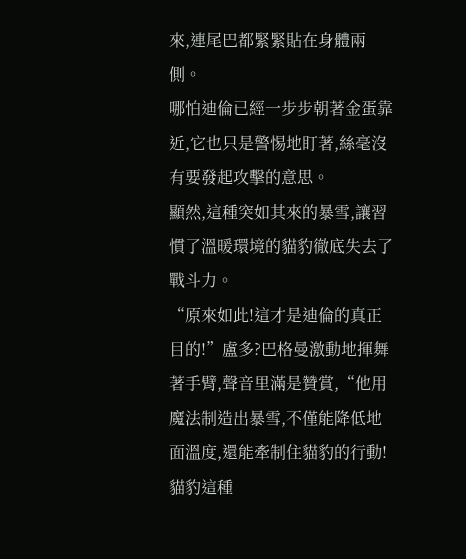來,連尾巴都緊緊貼在身體兩側。
哪怕迪倫已經一步步朝著金蛋靠近,它也只是警惕地盯著,絲毫沒有要發起攻擊的意思。
顯然,這種突如其來的暴雪,讓習慣了溫暖環境的貓豹徹底失去了戰斗力。
“原來如此!這才是迪倫的真正目的!”盧多?巴格曼激動地揮舞著手臂,聲音里滿是贊賞,“他用魔法制造出暴雪,不僅能降低地面溫度,還能牽制住貓豹的行動!貓豹這種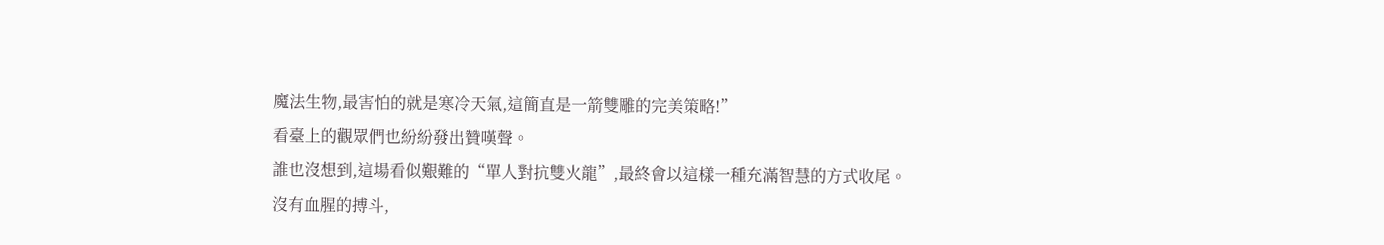魔法生物,最害怕的就是寒冷天氣,這簡直是一箭雙雕的完美策略!”
看臺上的觀眾們也紛紛發出贊嘆聲。
誰也沒想到,這場看似艱難的“單人對抗雙火龍”,最終會以這樣一種充滿智慧的方式收尾。
沒有血腥的搏斗,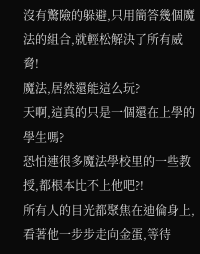沒有驚險的躲避,只用簡答幾個魔法的組合,就輕松解決了所有威脅!
魔法,居然還能這么玩?
天啊,這真的只是一個還在上學的學生嗎?
恐怕連很多魔法學校里的一些教授,都根本比不上他吧?!
所有人的目光都聚焦在迪倫身上,看著他一步步走向金蛋,等待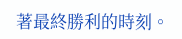著最終勝利的時刻。